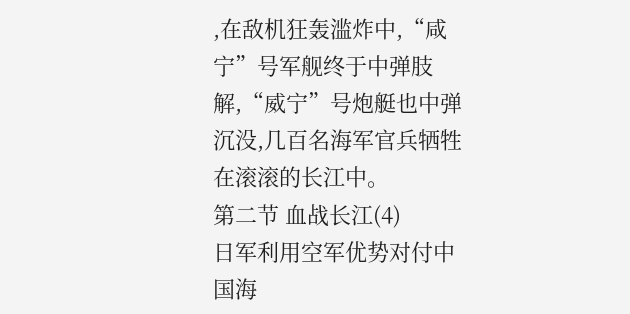,在敌机狂轰滥炸中,“咸宁”号军舰终于中弹肢解,“威宁”号炮艇也中弹沉没,几百名海军官兵牺牲在滚滚的长江中。
第二节 血战长江(4)
日军利用空军优势对付中国海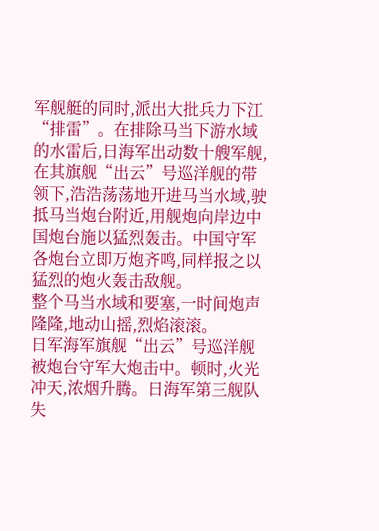军舰艇的同时,派出大批兵力下江“排雷”。在排除马当下游水域的水雷后,日海军出动数十艘军舰,在其旗舰“出云”号巡洋舰的带领下,浩浩荡荡地开进马当水域,驶抵马当炮台附近,用舰炮向岸边中国炮台施以猛烈轰击。中国守军各炮台立即万炮齐鸣,同样报之以猛烈的炮火轰击敌舰。
整个马当水域和要塞,一时间炮声隆隆,地动山摇,烈焰滚滚。
日军海军旗舰“出云”号巡洋舰被炮台守军大炮击中。顿时,火光冲天,浓烟升腾。日海军第三舰队失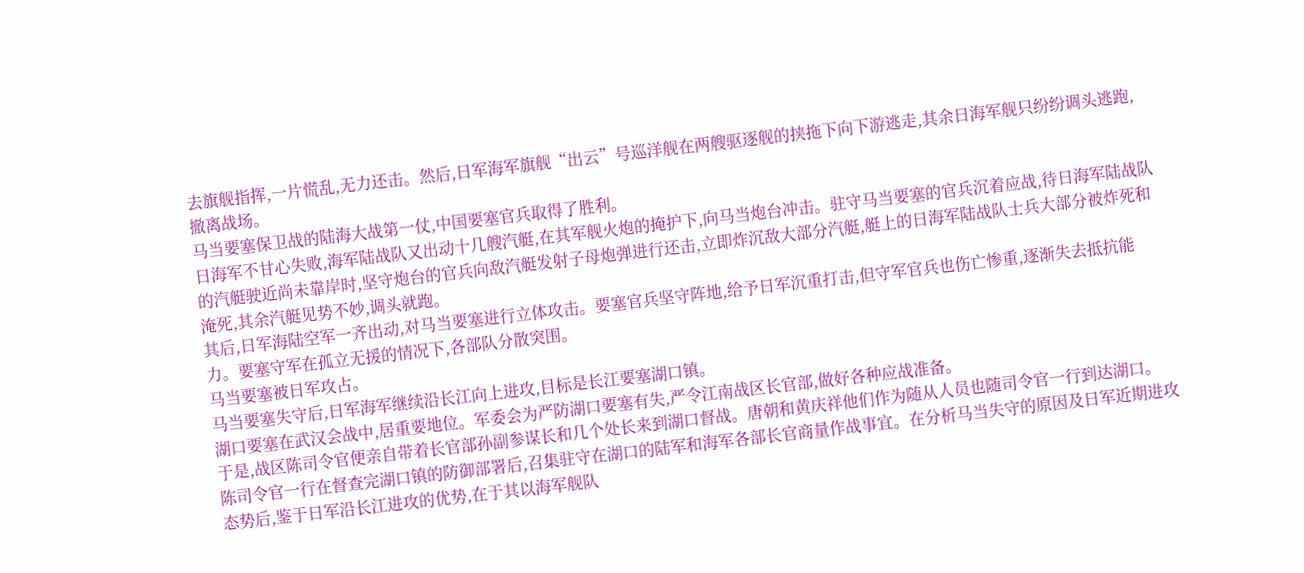去旗舰指挥,一片慌乱,无力还击。然后,日军海军旗舰“出云”号巡洋舰在两艘驱逐舰的挟拖下向下游逃走,其余日海军舰只纷纷调头逃跑,撤离战场。
马当要塞保卫战的陆海大战第一仗,中国要塞官兵取得了胜利。
日海军不甘心失败,海军陆战队又出动十几艘汽艇,在其军舰火炮的掩护下,向马当炮台冲击。驻守马当要塞的官兵沉着应战,待日海军陆战队的汽艇驶近尚未靠岸时,坚守炮台的官兵向敌汽艇发射子母炮弹进行还击,立即炸沉敌大部分汽艇,艇上的日海军陆战队士兵大部分被炸死和淹死,其余汽艇见势不妙,调头就跑。
其后,日军海陆空军一齐出动,对马当要塞进行立体攻击。要塞官兵坚守阵地,给予日军沉重打击,但守军官兵也伤亡惨重,逐渐失去抵抗能力。要塞守军在孤立无援的情况下,各部队分散突围。
马当要塞被日军攻占。
马当要塞失守后,日军海军继续沿长江向上进攻,目标是长江要塞湖口镇。
湖口要塞在武汉会战中,居重要地位。军委会为严防湖口要塞有失,严令江南战区长官部,做好各种应战准备。
于是,战区陈司令官便亲自带着长官部孙副参谋长和几个处长来到湖口督战。唐朝和黄庆祥他们作为随从人员也随司令官一行到达湖口。
陈司令官一行在督查完湖口镇的防御部署后,召集驻守在湖口的陆军和海军各部长官商量作战事宜。在分析马当失守的原因及日军近期进攻态势后,鉴于日军沿长江进攻的优势,在于其以海军舰队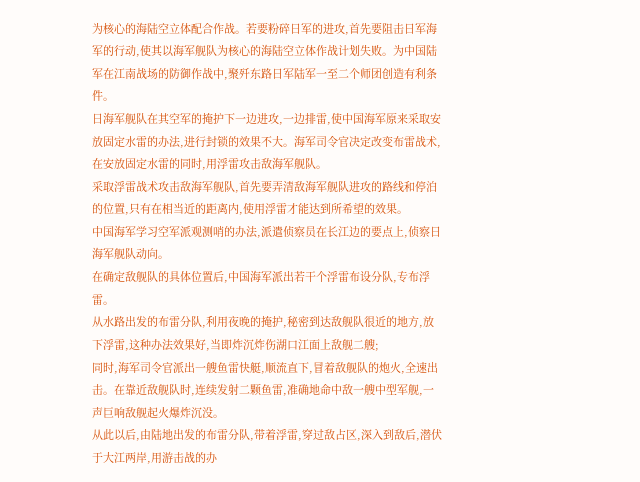为核心的海陆空立体配合作战。若要粉碎日军的进攻,首先要阻击日军海军的行动,使其以海军舰队为核心的海陆空立体作战计划失败。为中国陆军在江南战场的防御作战中,聚歼东路日军陆军一至二个师团创造有利条件。
日海军舰队在其空军的掩护下一边进攻,一边排雷,使中国海军原来采取安放固定水雷的办法,进行封锁的效果不大。海军司令官决定改变布雷战术,在安放固定水雷的同时,用浮雷攻击敌海军舰队。
采取浮雷战术攻击敌海军舰队,首先要弄清敌海军舰队进攻的路线和停泊的位置,只有在相当近的距离内,使用浮雷才能达到所希望的效果。
中国海军学习空军派观测哨的办法,派遣侦察员在长江边的要点上,侦察日海军舰队动向。
在确定敌舰队的具体位置后,中国海军派出若干个浮雷布设分队,专布浮雷。
从水路出发的布雷分队,利用夜晚的掩护,秘密到达敌舰队很近的地方,放下浮雷,这种办法效果好,当即炸沉炸伤湖口江面上敌舰二艘;
同时,海军司令官派出一艘鱼雷快艇,顺流直下,冒着敌舰队的炮火,全速出击。在靠近敌舰队时,连续发射二颗鱼雷,准确地命中敌一艘中型军舰,一声巨响敌舰起火爆炸沉没。
从此以后,由陆地出发的布雷分队,带着浮雷,穿过敌占区,深入到敌后,潜伏于大江两岸,用游击战的办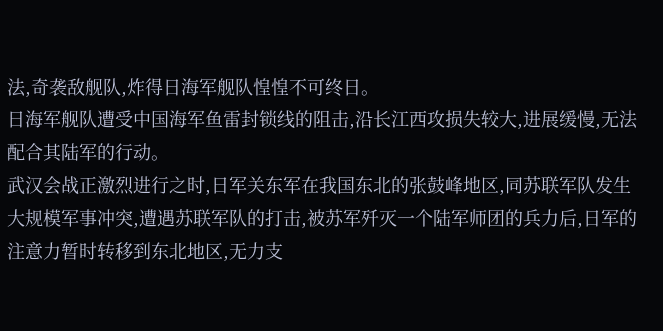法,奇袭敌舰队,炸得日海军舰队惶惶不可终日。
日海军舰队遭受中国海军鱼雷封锁线的阻击,沿长江西攻损失较大,进展缓慢,无法配合其陆军的行动。
武汉会战正激烈进行之时,日军关东军在我国东北的张鼓峰地区,同苏联军队发生大规模军事冲突,遭遇苏联军队的打击,被苏军歼灭一个陆军师团的兵力后,日军的注意力暂时转移到东北地区,无力支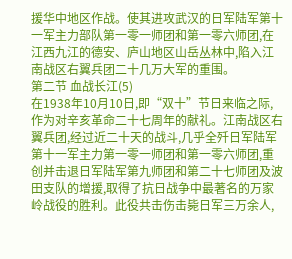援华中地区作战。使其进攻武汉的日军陆军第十一军主力部队第一零一师团和第一零六师团,在江西九江的德安、庐山地区山岳丛林中,陷入江南战区右翼兵团二十几万大军的重围。
第二节 血战长江(5)
在1938年10月10日,即“双十”节日来临之际,作为对辛亥革命二十七周年的献礼。江南战区右翼兵团,经过近二十天的战斗,几乎全歼日军陆军第十一军主力第一零一师团和第一零六师团,重创并击退日军陆军第九师团和第二十七师团及波田支队的增援,取得了抗日战争中最著名的万家岭战役的胜利。此役共击伤击毙日军三万余人,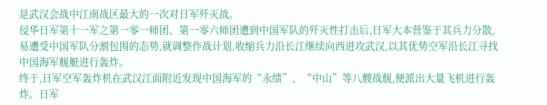是武汉会战中江南战区最大的一次对日军歼灭战。
侵华日军第十一军之第一零一师团、第一零六师团遭到中国军队的歼灭性打击后,日军大本营鉴于其兵力分散,易遭受中国军队分割包围的态势,就调整作战计划,收缩兵力沿长江继续向西进攻武汉,以其优势空军沿长江寻找中国海军舰艇进行轰炸。
终于,日军空军轰炸机在武汉江面附近发现中国海军的“永绩”、“中山”等八艘战舰,便派出大量飞机进行轰炸。日军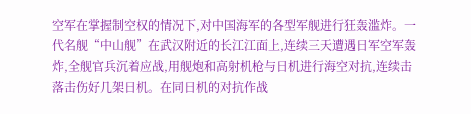空军在掌握制空权的情况下,对中国海军的各型军舰进行狂轰滥炸。一代名舰“中山舰”在武汉附近的长江江面上,连续三天遭遇日军空军轰炸,全舰官兵沉着应战,用舰炮和高射机枪与日机进行海空对抗,连续击落击伤好几架日机。在同日机的对抗作战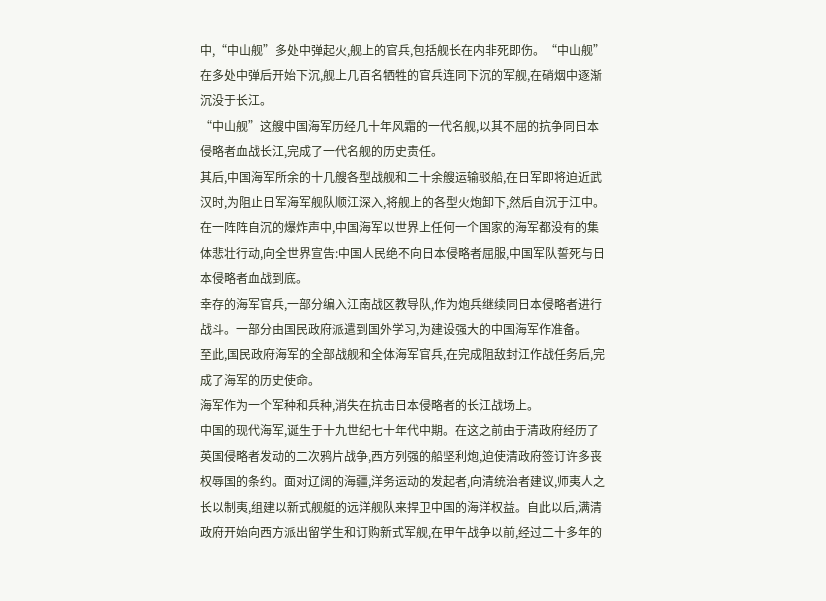中,“中山舰”多处中弹起火,舰上的官兵,包括舰长在内非死即伤。“中山舰”在多处中弹后开始下沉,舰上几百名牺牲的官兵连同下沉的军舰,在硝烟中逐渐沉没于长江。
“中山舰”这艘中国海军历经几十年风霜的一代名舰,以其不屈的抗争同日本侵略者血战长江,完成了一代名舰的历史责任。
其后,中国海军所余的十几艘各型战舰和二十余艘运输驳船,在日军即将迫近武汉时,为阻止日军海军舰队顺江深入,将舰上的各型火炮卸下,然后自沉于江中。在一阵阵自沉的爆炸声中,中国海军以世界上任何一个国家的海军都没有的集体悲壮行动,向全世界宣告:中国人民绝不向日本侵略者屈服,中国军队誓死与日本侵略者血战到底。
幸存的海军官兵,一部分编入江南战区教导队,作为炮兵继续同日本侵略者进行战斗。一部分由国民政府派遣到国外学习,为建设强大的中国海军作准备。
至此,国民政府海军的全部战舰和全体海军官兵,在完成阻敌封江作战任务后,完成了海军的历史使命。
海军作为一个军种和兵种,消失在抗击日本侵略者的长江战场上。
中国的现代海军,诞生于十九世纪七十年代中期。在这之前由于清政府经历了英国侵略者发动的二次鸦片战争,西方列强的船坚利炮,迫使清政府签订许多丧权辱国的条约。面对辽阔的海疆,洋务运动的发起者,向清统治者建议,师夷人之长以制夷,组建以新式舰艇的远洋舰队来捍卫中国的海洋权益。自此以后,满清政府开始向西方派出留学生和订购新式军舰,在甲午战争以前,经过二十多年的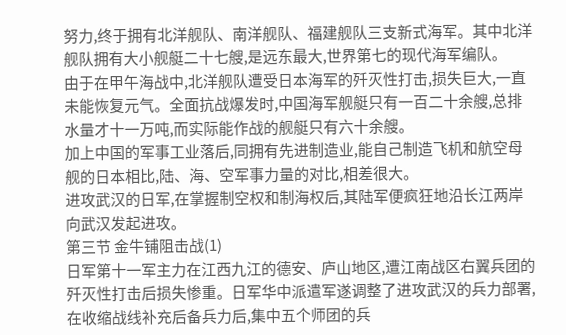努力,终于拥有北洋舰队、南洋舰队、福建舰队三支新式海军。其中北洋舰队拥有大小舰艇二十七艘,是远东最大,世界第七的现代海军编队。
由于在甲午海战中,北洋舰队遭受日本海军的歼灭性打击,损失巨大,一直未能恢复元气。全面抗战爆发时,中国海军舰艇只有一百二十余艘,总排水量才十一万吨,而实际能作战的舰艇只有六十余艘。
加上中国的军事工业落后,同拥有先进制造业,能自己制造飞机和航空母舰的日本相比,陆、海、空军事力量的对比,相差很大。
进攻武汉的日军,在掌握制空权和制海权后,其陆军便疯狂地沿长江两岸向武汉发起进攻。
第三节 金牛铺阻击战(1)
日军第十一军主力在江西九江的德安、庐山地区,遭江南战区右翼兵团的歼灭性打击后损失惨重。日军华中派遣军遂调整了进攻武汉的兵力部署,在收缩战线补充后备兵力后,集中五个师团的兵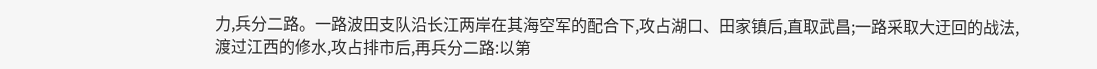力,兵分二路。一路波田支队沿长江两岸在其海空军的配合下,攻占湖口、田家镇后,直取武昌;一路采取大迂回的战法,渡过江西的修水,攻占排市后,再兵分二路:以第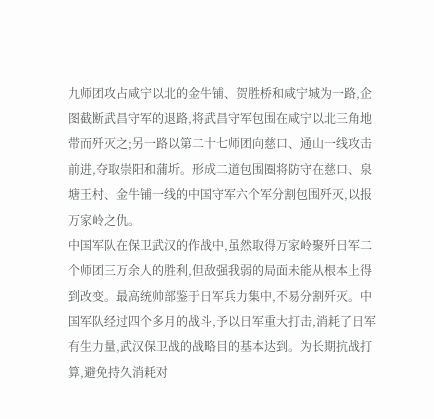九师团攻占咸宁以北的金牛铺、贺胜桥和咸宁城为一路,企图截断武昌守军的退路,将武昌守军包围在咸宁以北三角地带而歼灭之;另一路以第二十七师团向慈口、通山一线攻击前进,夺取崇阳和蒲圻。形成二道包围圈将防守在慈口、泉塘王村、金牛铺一线的中国守军六个军分割包围歼灭,以报万家岭之仇。
中国军队在保卫武汉的作战中,虽然取得万家岭聚歼日军二个师团三万余人的胜利,但敌强我弱的局面未能从根本上得到改变。最高统帅部鉴于日军兵力集中,不易分割歼灭。中国军队经过四个多月的战斗,予以日军重大打击,消耗了日军有生力量,武汉保卫战的战略目的基本达到。为长期抗战打算,避免持久消耗对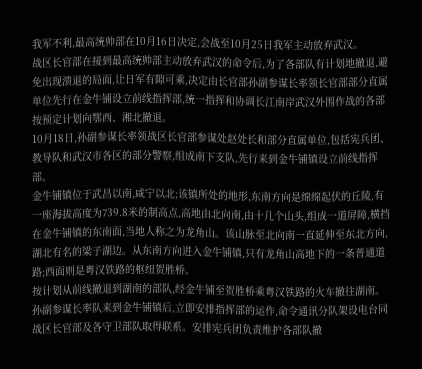我军不利,最高统帅部在10月16日决定,会战至10月25日我军主动放弃武汉。
战区长官部在接到最高统帅部主动放弃武汉的命令后,为了各部队有计划地撤退,避免出现溃退的局面,让日军有隙可乘,决定由长官部孙副参谋长率领长官部部分直属单位先行在金牛铺设立前线指挥部,统一指挥和协调长江南岸武汉外围作战的各部按预定计划向鄂西、湘北撤退。
10月18日,孙副参谋长率领战区长官部参谋处赵处长和部分直属单位,包括宪兵团、教导队和武汉市各区的部分警察,组成南下支队,先行来到金牛铺镇设立前线指挥部。
金牛铺镇位于武昌以南,咸宁以北;该镇所处的地形,东南方向是绵绵起伏的丘陵,有一座海拔高度为739.8米的制高点,高地由北向南,由十几个山头,组成一道屏障,横挡在金牛铺镇的东南面,当地人称之为龙角山。该山脉至北向南一直延伸至东北方向,湖北有名的梁子湖边。从东南方向进入金牛铺镇,只有龙角山高地下的一条普通道路;西面则是粤汉铁路的枢纽贺胜桥。
按计划从前线撤退到湖南的部队,经金牛铺至贺胜桥乘粤汉铁路的火车撤往湖南。
孙副参谋长率队来到金牛铺镇后,立即安排指挥部的运作,命令通讯分队架设电台同战区长官部及各守卫部队取得联系。安排宪兵团负责维护各部队撤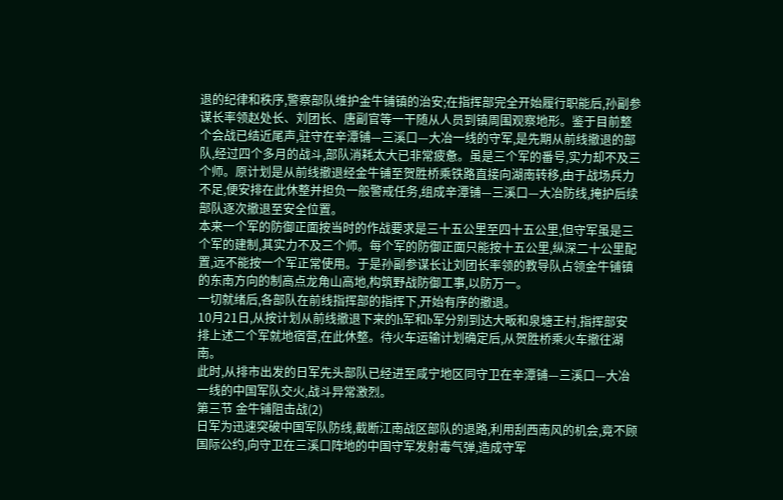退的纪律和秩序,警察部队维护金牛铺镇的治安;在指挥部完全开始履行职能后,孙副参谋长率领赵处长、刘团长、唐副官等一干随从人员到镇周围观察地形。鉴于目前整个会战已结近尾声,驻守在辛潭铺—三溪口—大冶一线的守军,是先期从前线撤退的部队,经过四个多月的战斗,部队消耗太大已非常疲惫。虽是三个军的番号,实力却不及三个师。原计划是从前线撤退经金牛铺至贺胜桥乘铁路直接向湖南转移,由于战场兵力不足,便安排在此休整并担负一般警戒任务,组成辛潭铺—三溪口—大冶防线,掩护后续部队逐次撤退至安全位置。
本来一个军的防御正面按当时的作战要求是三十五公里至四十五公里,但守军虽是三个军的建制,其实力不及三个师。每个军的防御正面只能按十五公里,纵深二十公里配置,远不能按一个军正常使用。于是孙副参谋长让刘团长率领的教导队占领金牛铺镇的东南方向的制高点龙角山高地,构筑野战防御工事,以防万一。
一切就绪后,各部队在前线指挥部的指挥下,开始有序的撤退。
10月21日,从按计划从前线撤退下来的h军和b军分别到达大畈和泉塘王村,指挥部安排上述二个军就地宿营,在此休整。待火车运输计划确定后,从贺胜桥乘火车撤往湖南。
此时,从排市出发的日军先头部队已经进至咸宁地区同守卫在辛潭铺—三溪口—大冶一线的中国军队交火,战斗异常激烈。
第三节 金牛铺阻击战(2)
日军为迅速突破中国军队防线,截断江南战区部队的退路,利用刮西南风的机会,竟不顾国际公约,向守卫在三溪口阵地的中国守军发射毒气弹,造成守军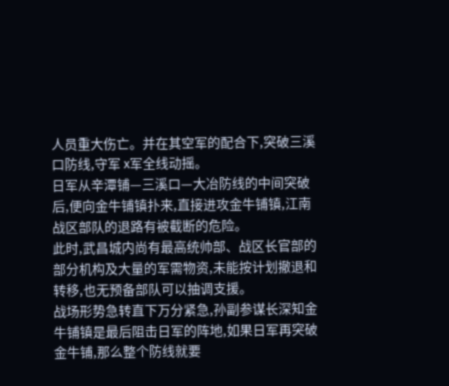人员重大伤亡。并在其空军的配合下,突破三溪口防线,守军 x军全线动摇。
日军从辛潭铺—三溪口—大冶防线的中间突破后,便向金牛铺镇扑来,直接进攻金牛铺镇,江南战区部队的退路有被截断的危险。
此时,武昌城内尚有最高统帅部、战区长官部的部分机构及大量的军需物资,未能按计划撤退和转移,也无预备部队可以抽调支援。
战场形势急转直下万分紧急,孙副参谋长深知金牛铺镇是最后阻击日军的阵地,如果日军再突破金牛铺,那么整个防线就要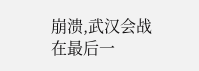崩溃,武汉会战在最后一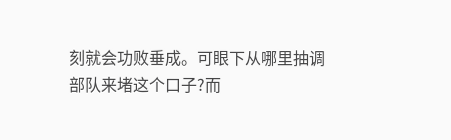刻就会功败垂成。可眼下从哪里抽调部队来堵这个口子?而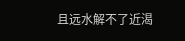且远水解不了近渴